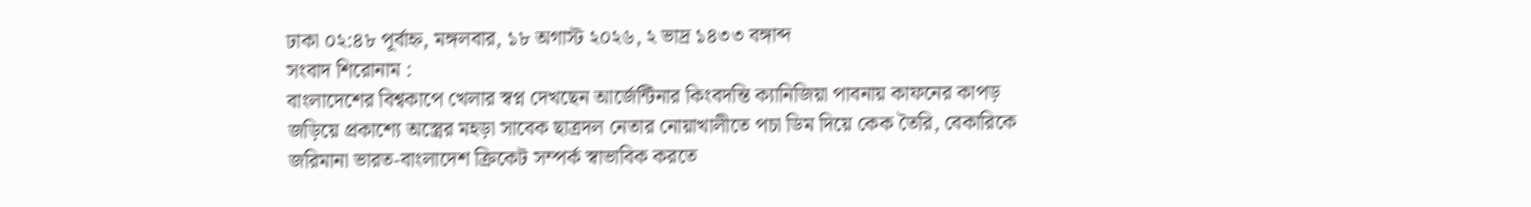ঢাকা ০২:৪৮ পূর্বাহ্ন, মঙ্গলবার, ১৮ অগাস্ট ২০২৬, ২ ভাদ্র ১৪৩৩ বঙ্গাব্দ
সংবাদ শিরোনাম :
বাংলাদেশের বিশ্বকাপে খেলার স্বপ্ন দেখছেন আর্জেন্টিনার কিংবদন্তি ক্যানিজিয়া পাবনায় কাফনের কাপড় জড়িয়ে প্রকাশ্যে অস্ত্রের মহড়া সাবেক ছাত্রদল নেতার নোয়াখালীতে পচা ডিম দিয়ে কেক তৈরি, বেকারিকে জরিমানা ভারত-বাংলাদেশ ক্রিকেট সম্পর্ক স্বাভাবিক করতে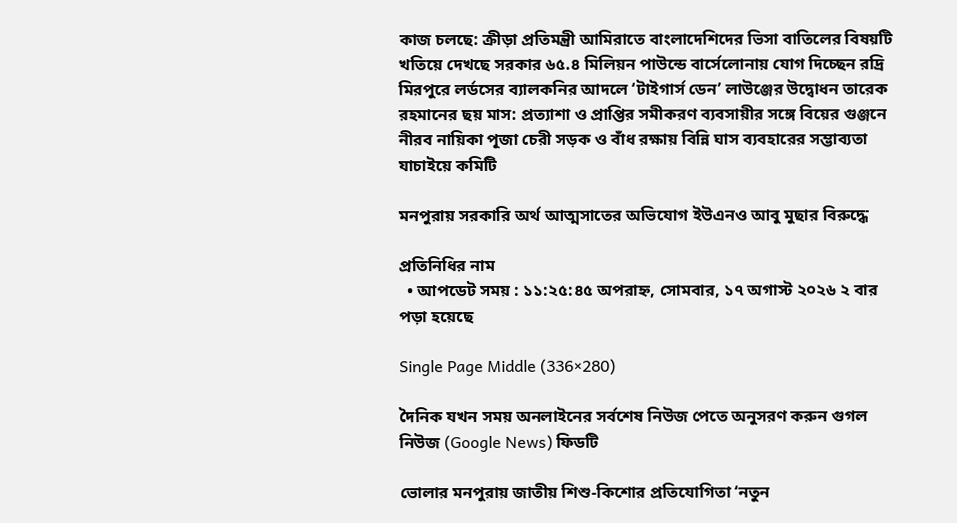কাজ চলছে: ক্রীড়া প্রতিমন্ত্রী আমিরাতে বাংলাদেশিদের ভিসা বাতিলের বিষয়টি খতিয়ে দেখছে সরকার ৬৫.৪ মিলিয়ন পাউন্ডে বার্সেলোনায় যোগ দিচ্ছেন রদ্রি মিরপুরে লর্ডসের ব্যালকনির আদলে ‘টাইগার্স ডেন’ লাউঞ্জের উদ্বোধন তারেক রহমানের ছয় মাস: প্রত্যাশা ও প্রাপ্তির সমীকরণ ব্যবসায়ীর সঙ্গে বিয়ের গুঞ্জনে নীরব নায়িকা পূজা চেরী সড়ক ও বাঁধ রক্ষায় বিন্নি ঘাস ব্যবহারের সম্ভাব্যতা যাচাইয়ে কমিটি

মনপুরায় সরকারি অর্থ আত্মসাতের অভিযোগ ইউএনও আবু মুছার বিরুদ্ধে

প্রতিনিধির নাম
  • আপডেট সময় : ১১:২৫:৪৫ অপরাহ্ন, সোমবার, ১৭ অগাস্ট ২০২৬ ২ বার পড়া হয়েছে

Single Page Middle (336×280)

দৈনিক যখন সময় অনলাইনের সর্বশেষ নিউজ পেতে অনুসরণ করুন গুগল নিউজ (Google News) ফিডটি

ভোলার মনপুরায় জাতীয় শিশু-কিশোর প্রতিযোগিতা ‘নতুন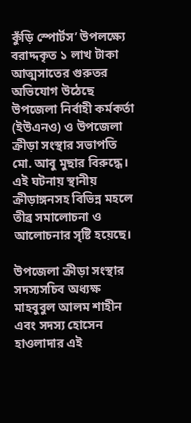কুঁড়ি স্পোর্টস’ উপলক্ষ্যে বরাদ্দকৃত ১ লাখ টাকা আত্মসাতের গুরুতর অভিযোগ উঠেছে উপজেলা নির্বাহী কর্মকর্তা (ইউএনও) ও উপজেলা ক্রীড়া সংস্থার সভাপতি মো. আবু মুছার বিরুদ্ধে। এই ঘটনায় স্থানীয় ক্রীড়াঙ্গনসহ বিভিন্ন মহলে তীব্র সমালোচনা ও আলোচনার সৃষ্টি হয়েছে।

উপজেলা ক্রীড়া সংস্থার সদস্যসচিব অধ্যক্ষ মাহবুবুল আলম শাহীন এবং সদস্য হোসেন হাওলাদার এই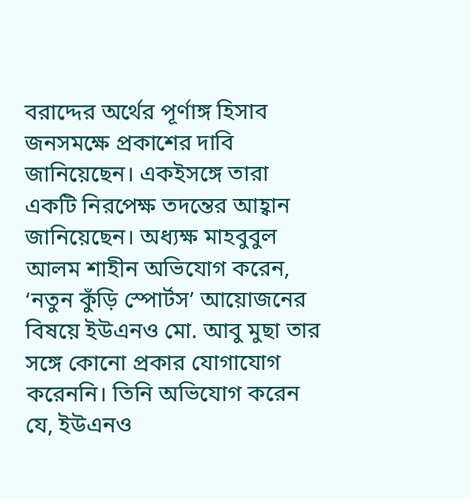বরাদ্দের অর্থের পূর্ণাঙ্গ হিসাব জনসমক্ষে প্রকাশের দাবি জানিয়েছেন। একইসঙ্গে তারা একটি নিরপেক্ষ তদন্তের আহ্বান জানিয়েছেন। অধ্যক্ষ মাহবুবুল আলম শাহীন অভিযোগ করেন, ‘নতুন কুঁড়ি স্পোর্টস’ আয়োজনের বিষয়ে ইউএনও মো. আবু মুছা তার সঙ্গে কোনো প্রকার যোগাযোগ করেননি। তিনি অভিযোগ করেন যে, ইউএনও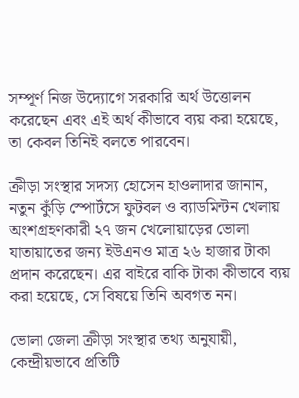সম্পূর্ণ নিজ উদ্যোগে সরকারি অর্থ উত্তোলন করেছেন এবং এই অর্থ কীভাবে ব্যয় করা হয়েছে, তা কেবল তিনিই বলতে পারবেন।

ক্রীড়া সংস্থার সদস্য হোসেন হাওলাদার জানান, নতুন কুঁড়ি স্পোর্টসে ফুটবল ও ব্যাডমিন্টন খেলায় অংশগ্রহণকারী ২৭ জন খেলোয়াড়ের ভোলা যাতায়াতের জন্য ইউএনও মাত্র ২৬ হাজার টাকা প্রদান করেছেন। এর বাইরে বাকি টাকা কীভাবে ব্যয় করা হয়েছে, সে বিষয়ে তিনি অবগত নন।

ভোলা জেলা ক্রীড়া সংস্থার তথ্য অনুযায়ী, কেন্দ্রীয়ভাবে প্রতিটি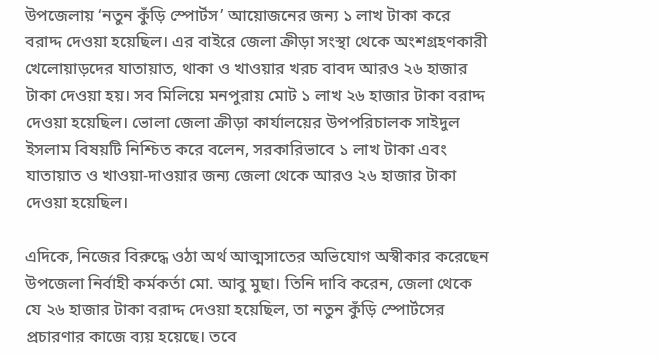উপজেলায় ‘নতুন কুঁড়ি স্পোর্টস’ আয়োজনের জন্য ১ লাখ টাকা করে বরাদ্দ দেওয়া হয়েছিল। এর বাইরে জেলা ক্রীড়া সংস্থা থেকে অংশগ্রহণকারী খেলোয়াড়দের যাতায়াত, থাকা ও খাওয়ার খরচ বাবদ আরও ২৬ হাজার টাকা দেওয়া হয়। সব মিলিয়ে মনপুরায় মোট ১ লাখ ২৬ হাজার টাকা বরাদ্দ দেওয়া হয়েছিল। ভোলা জেলা ক্রীড়া কার্যালয়ের উপপরিচালক সাইদুল ইসলাম বিষয়টি নিশ্চিত করে বলেন, সরকারিভাবে ১ লাখ টাকা এবং যাতায়াত ও খাওয়া-দাওয়ার জন্য জেলা থেকে আরও ২৬ হাজার টাকা দেওয়া হয়েছিল।

এদিকে, নিজের বিরুদ্ধে ওঠা অর্থ আত্মসাতের অভিযোগ অস্বীকার করেছেন উপজেলা নির্বাহী কর্মকর্তা মো. আবু মুছা। তিনি দাবি করেন, জেলা থেকে যে ২৬ হাজার টাকা বরাদ্দ দেওয়া হয়েছিল, তা নতুন কুঁড়ি স্পোর্টসের প্রচারণার কাজে ব্যয় হয়েছে। তবে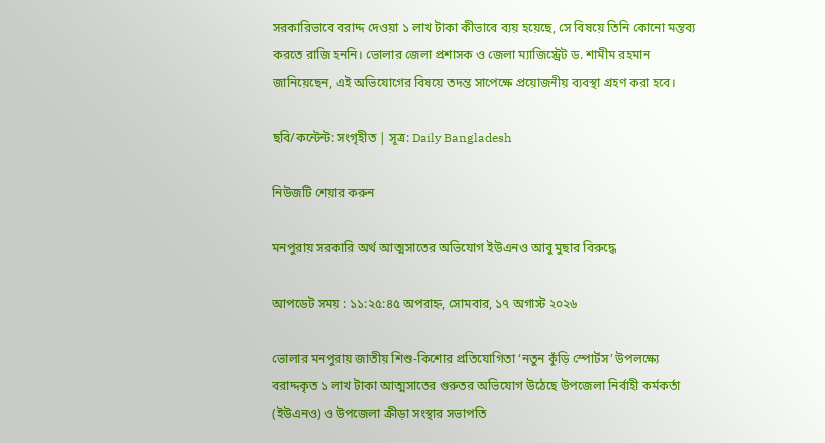সরকারিভাবে বরাদ্দ দেওয়া ১ লাখ টাকা কীভাবে ব্যয় হয়েছে, সে বিষয়ে তিনি কোনো মন্তব্য করতে রাজি হননি। ভোলার জেলা প্রশাসক ও জেলা ম্যাজিস্ট্রেট ড. শামীম রহমান জানিয়েছেন, এই অভিযোগের বিষয়ে তদন্ত সাপেক্ষে প্রয়োজনীয় ব্যবস্থা গ্রহণ করা হবে।

ছবি/কন্টেন্ট: সংগৃহীত | সূত্র: Daily Bangladesh

নিউজটি শেয়ার করুন

মনপুরায় সরকারি অর্থ আত্মসাতের অভিযোগ ইউএনও আবু মুছার বিরুদ্ধে

আপডেট সময় : ১১:২৫:৪৫ অপরাহ্ন, সোমবার, ১৭ অগাস্ট ২০২৬

ভোলার মনপুরায় জাতীয় শিশু-কিশোর প্রতিযোগিতা ‘নতুন কুঁড়ি স্পোর্টস’ উপলক্ষ্যে বরাদ্দকৃত ১ লাখ টাকা আত্মসাতের গুরুতর অভিযোগ উঠেছে উপজেলা নির্বাহী কর্মকর্তা (ইউএনও) ও উপজেলা ক্রীড়া সংস্থার সভাপতি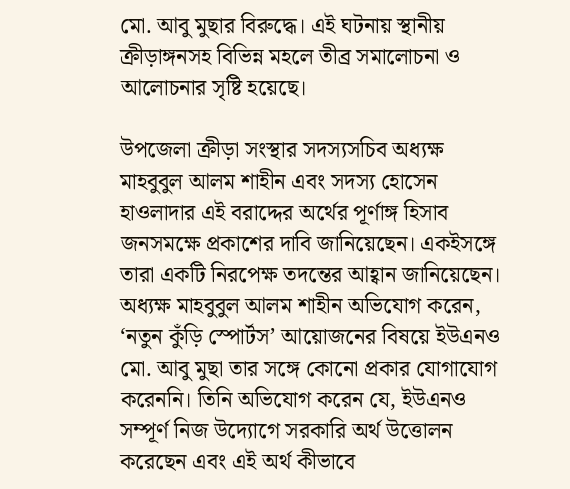মো. আবু মুছার বিরুদ্ধে। এই ঘটনায় স্থানীয় ক্রীড়াঙ্গনসহ বিভিন্ন মহলে তীব্র সমালোচনা ও আলোচনার সৃষ্টি হয়েছে।

উপজেলা ক্রীড়া সংস্থার সদস্যসচিব অধ্যক্ষ মাহবুবুল আলম শাহীন এবং সদস্য হোসেন হাওলাদার এই বরাদ্দের অর্থের পূর্ণাঙ্গ হিসাব জনসমক্ষে প্রকাশের দাবি জানিয়েছেন। একইসঙ্গে তারা একটি নিরপেক্ষ তদন্তের আহ্বান জানিয়েছেন। অধ্যক্ষ মাহবুবুল আলম শাহীন অভিযোগ করেন, ‘নতুন কুঁড়ি স্পোর্টস’ আয়োজনের বিষয়ে ইউএনও মো. আবু মুছা তার সঙ্গে কোনো প্রকার যোগাযোগ করেননি। তিনি অভিযোগ করেন যে, ইউএনও সম্পূর্ণ নিজ উদ্যোগে সরকারি অর্থ উত্তোলন করেছেন এবং এই অর্থ কীভাবে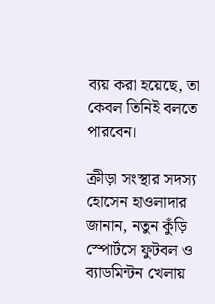ব্যয় করা হয়েছে, তা কেবল তিনিই বলতে পারবেন।

ক্রীড়া সংস্থার সদস্য হোসেন হাওলাদার জানান, নতুন কুঁড়ি স্পোর্টসে ফুটবল ও ব্যাডমিন্টন খেলায়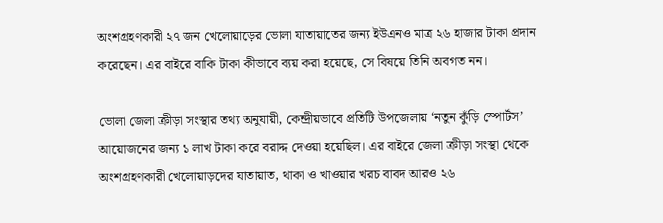অংশগ্রহণকারী ২৭ জন খেলোয়াড়ের ভোলা যাতায়াতের জন্য ইউএনও মাত্র ২৬ হাজার টাকা প্রদান করেছেন। এর বাইরে বাকি টাকা কীভাবে ব্যয় করা হয়েছে, সে বিষয়ে তিনি অবগত নন।

ভোলা জেলা ক্রীড়া সংস্থার তথ্য অনুযায়ী, কেন্দ্রীয়ভাবে প্রতিটি উপজেলায় ‘নতুন কুঁড়ি স্পোর্টস’ আয়োজনের জন্য ১ লাখ টাকা করে বরাদ্দ দেওয়া হয়েছিল। এর বাইরে জেলা ক্রীড়া সংস্থা থেকে অংশগ্রহণকারী খেলোয়াড়দের যাতায়াত, থাকা ও খাওয়ার খরচ বাবদ আরও ২৬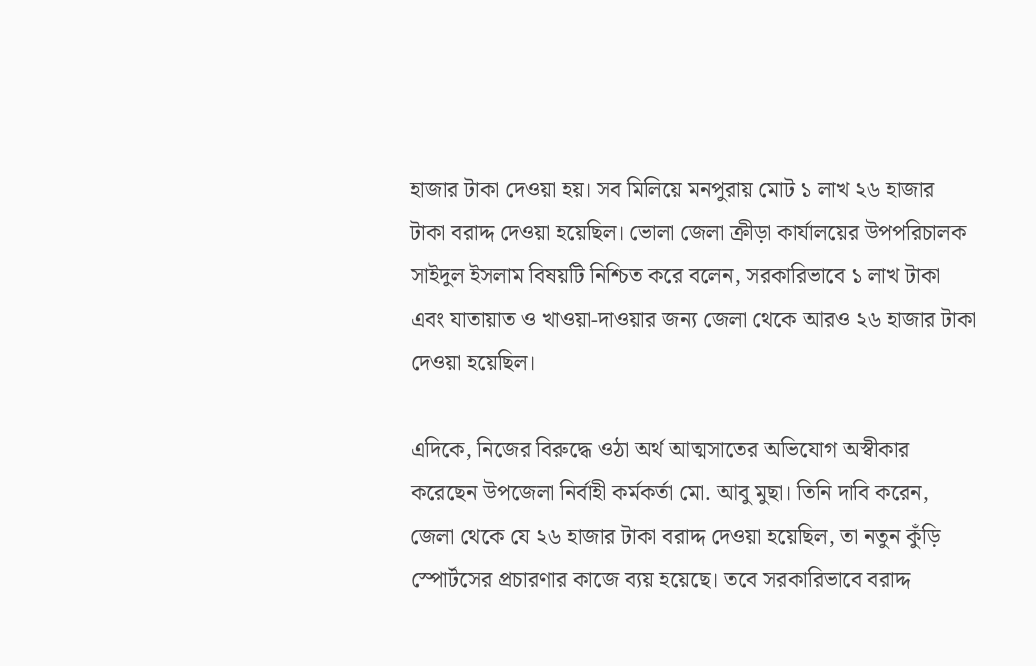হাজার টাকা দেওয়া হয়। সব মিলিয়ে মনপুরায় মোট ১ লাখ ২৬ হাজার টাকা বরাদ্দ দেওয়া হয়েছিল। ভোলা জেলা ক্রীড়া কার্যালয়ের উপপরিচালক সাইদুল ইসলাম বিষয়টি নিশ্চিত করে বলেন, সরকারিভাবে ১ লাখ টাকা এবং যাতায়াত ও খাওয়া-দাওয়ার জন্য জেলা থেকে আরও ২৬ হাজার টাকা দেওয়া হয়েছিল।

এদিকে, নিজের বিরুদ্ধে ওঠা অর্থ আত্মসাতের অভিযোগ অস্বীকার করেছেন উপজেলা নির্বাহী কর্মকর্তা মো. আবু মুছা। তিনি দাবি করেন, জেলা থেকে যে ২৬ হাজার টাকা বরাদ্দ দেওয়া হয়েছিল, তা নতুন কুঁড়ি স্পোর্টসের প্রচারণার কাজে ব্যয় হয়েছে। তবে সরকারিভাবে বরাদ্দ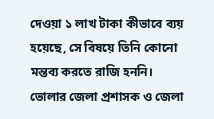দেওয়া ১ লাখ টাকা কীভাবে ব্যয় হয়েছে, সে বিষয়ে তিনি কোনো মন্তব্য করতে রাজি হননি। ভোলার জেলা প্রশাসক ও জেলা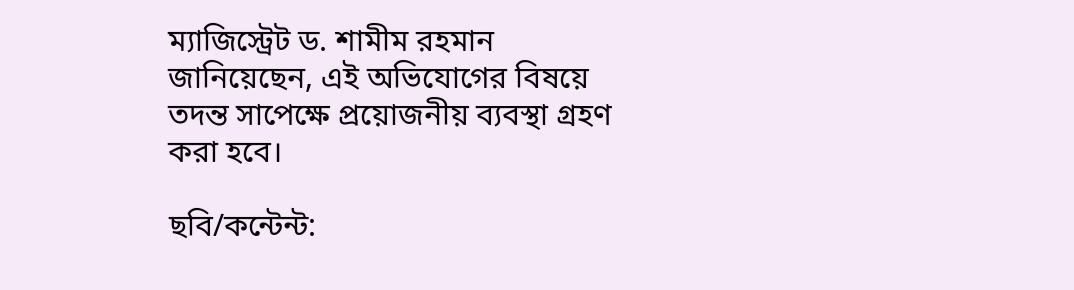ম্যাজিস্ট্রেট ড. শামীম রহমান জানিয়েছেন, এই অভিযোগের বিষয়ে তদন্ত সাপেক্ষে প্রয়োজনীয় ব্যবস্থা গ্রহণ করা হবে।

ছবি/কন্টেন্ট: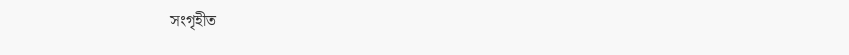সংগৃহীত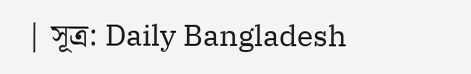| সূত্র: Daily Bangladesh